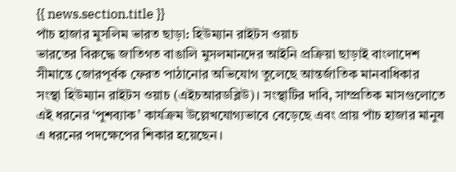{{ news.section.title }}
পাঁচ হাজার মুসলিম ভারত ছাড়া: হিউম্যান রাইটস ওয়াচ
ভারতের বিরুদ্ধে জাতিগত বাঙালি মুসলমানদের আইনি প্রক্রিয়া ছাড়াই বাংলাদেশ সীমান্তে জোরপূর্বক ফেরত পাঠানোর অভিযোগ তুলেছে আন্তর্জাতিক মানবাধিকার সংস্থা হিউম্যান রাইটস ওয়াচ (এইচআরডব্লিউ)। সংস্থাটির দাবি, সাম্প্রতিক মাসগুলোতে এই ধরনের ‘পুশব্যাক’ কার্যক্রম উল্লেখযোগ্যভাবে বেড়েছে এবং প্রায় পাঁচ হাজার মানুষ এ ধরনের পদক্ষেপের শিকার হয়েছেন।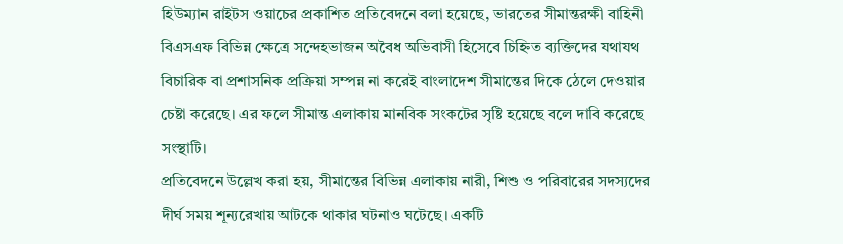হিউম্যান রাইটস ওয়াচের প্রকাশিত প্রতিবেদনে বলা হয়েছে, ভারতের সীমান্তরক্ষী বাহিনী বিএসএফ বিভিন্ন ক্ষেত্রে সন্দেহভাজন অবৈধ অভিবাসী হিসেবে চিহ্নিত ব্যক্তিদের যথাযথ বিচারিক বা প্রশাসনিক প্রক্রিয়া সম্পন্ন না করেই বাংলাদেশ সীমান্তের দিকে ঠেলে দেওয়ার চেষ্টা করেছে। এর ফলে সীমান্ত এলাকায় মানবিক সংকটের সৃষ্টি হয়েছে বলে দাবি করেছে সংস্থাটি।
প্রতিবেদনে উল্লেখ করা হয়, সীমান্তের বিভিন্ন এলাকায় নারী, শিশু ও পরিবারের সদস্যদের দীর্ঘ সময় শূন্যরেখায় আটকে থাকার ঘটনাও ঘটেছে। একটি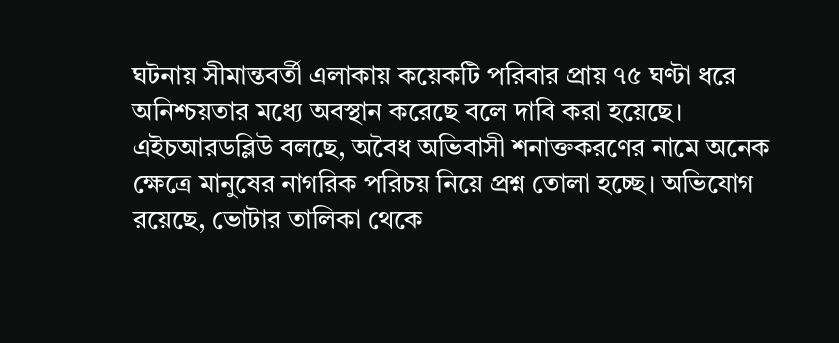ঘটনায় সীমান্তবর্তী এলাকায় কয়েকটি পরিবার প্রায় ৭৫ ঘণ্টা ধরে অনিশ্চয়তার মধ্যে অবস্থান করেছে বলে দাবি করা হয়েছে।
এইচআরডব্লিউ বলছে, অবৈধ অভিবাসী শনাক্তকরণের নামে অনেক ক্ষেত্রে মানুষের নাগরিক পরিচয় নিয়ে প্রশ্ন তোলা হচ্ছে। অভিযোগ রয়েছে, ভোটার তালিকা থেকে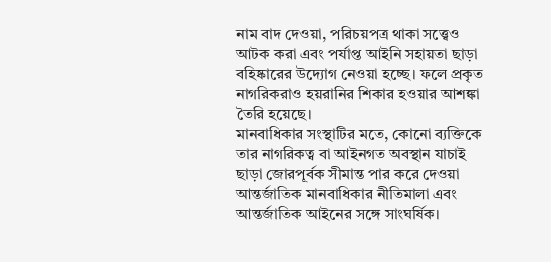নাম বাদ দেওয়া, পরিচয়পত্র থাকা সত্ত্বেও আটক করা এবং পর্যাপ্ত আইনি সহায়তা ছাড়া বহিষ্কারের উদ্যোগ নেওয়া হচ্ছে। ফলে প্রকৃত নাগরিকরাও হয়রানির শিকার হওয়ার আশঙ্কা তৈরি হয়েছে।
মানবাধিকার সংস্থাটির মতে, কোনো ব্যক্তিকে তার নাগরিকত্ব বা আইনগত অবস্থান যাচাই ছাড়া জোরপূর্বক সীমান্ত পার করে দেওয়া আন্তর্জাতিক মানবাধিকার নীতিমালা এবং আন্তর্জাতিক আইনের সঙ্গে সাংঘর্ষিক।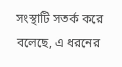সংস্থাটি সতর্ক করে বলেছে, এ ধরনের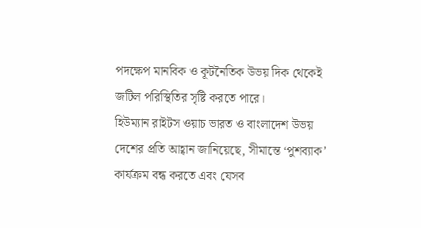পদক্ষেপ মানবিক ও কূটনৈতিক উভয় দিক থেকেই জটিল পরিস্থিতির সৃষ্টি করতে পারে।
হিউম্যান রাইটস ওয়াচ ভারত ও বাংলাদেশ উভয় দেশের প্রতি আহ্বান জানিয়েছে, সীমান্তে ‘পুশব্যাক’ কার্যক্রম বন্ধ করতে এবং যেসব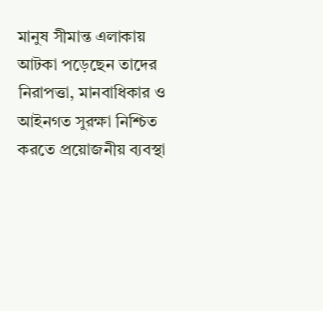মানুষ সীমান্ত এলাকায় আটকা পড়েছেন তাদের নিরাপত্তা, মানবাধিকার ও আইনগত সুরক্ষা নিশ্চিত করতে প্রয়োজনীয় ব্যবস্থা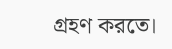গ্রহণ করতে।